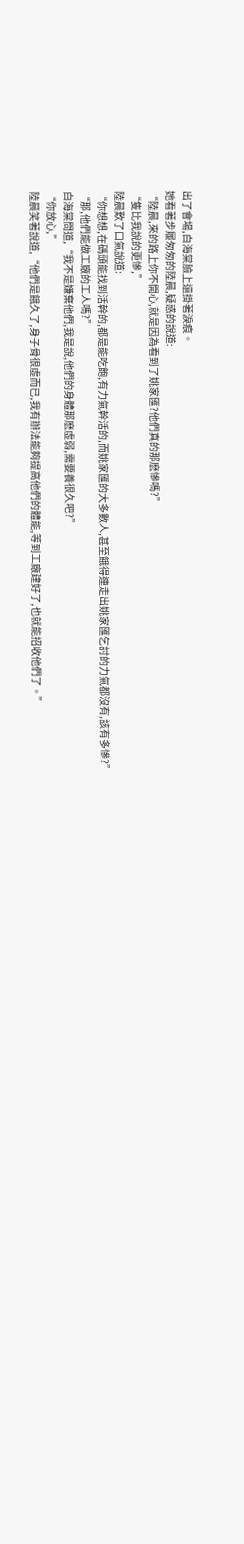出了會場,白海棠臉上還掛著淚痕。
她看著步履匆匆的陸晨,疑惑的說道:
“陸晨,來的路上你不開心,就是因為看到了姚家匯?他們真的那麽慘嗎?”
“隻比我說的更慘,”
陸晨歎了口氣說道:
“你想想,在碼頭能找到活幹的,都是能吃飽,有力氣幹活的,而姚家匯的大多數人,甚至餓得連走出姚家匯乞討的力氣都沒有,該有多慘?”
“那,他們能做工廠的工人嗎?”
白海棠問道,“我不是嫌棄他們,我是說,他們的身體那麽虛弱,需要養很久吧?”
“你放心,”
陸晨笑著說道,“他們是餓久了,身子骨很虛而已,我有辦法能夠提高他們的體能,等到工廠建好了,也就能招收他們了。”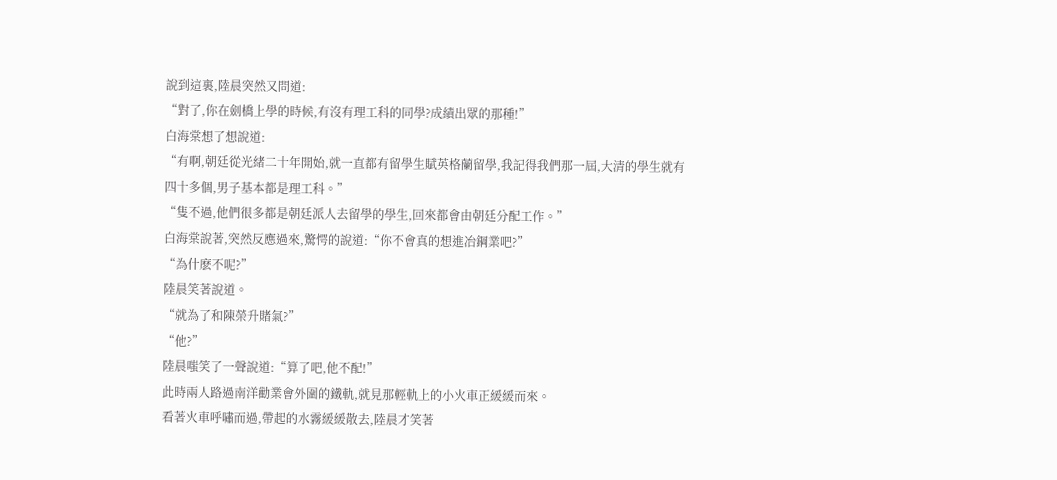說到這裏,陸晨突然又問道:
“對了,你在劍橋上學的時候,有沒有理工科的同學?成績出眾的那種!”
白海棠想了想說道:
“有啊,朝廷從光緒二十年開始,就一直都有留學生賦英格蘭留學,我記得我們那一屆,大清的學生就有四十多個,男子基本都是理工科。”
“隻不過,他們很多都是朝廷派人去留學的學生,回來都會由朝廷分配工作。”
白海棠說著,突然反應過來,驚愕的說道:“你不會真的想進冶鋼業吧?”
“為什麽不呢?”
陸晨笑著說道。
“就為了和陳榮升賭氣?”
“他?”
陸晨嗤笑了一聲說道:“算了吧,他不配!”
此時兩人路過南洋勸業會外圍的鐵軌,就見那輕軌上的小火車正緩緩而來。
看著火車呼嘯而過,帶起的水霧緩緩散去,陸晨才笑著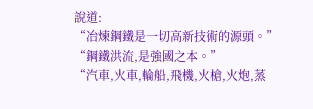說道:
“冶煉鋼鐵是一切高新技術的源頭。”
“鋼鐵洪流,是強國之本。”
“汽車,火車,輪船,飛機,火槍,火炮,蒸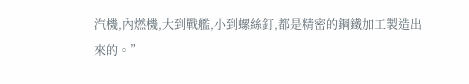汽機,內燃機,大到戰艦,小到螺絲釘,都是精密的鋼鐵加工製造出來的。”